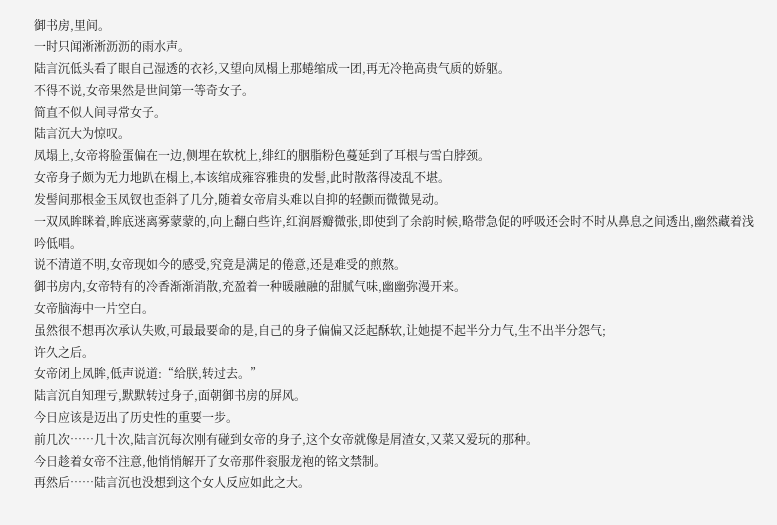御书房,里间。
一时只闻淅淅沥沥的雨水声。
陆言沉低头看了眼自己湿透的衣衫,又望向凤榻上那蜷缩成一团,再无冷艳高贵气质的娇躯。
不得不说,女帝果然是世间第一等奇女子。
简直不似人间寻常女子。
陆言沉大为惊叹。
凤塌上,女帝将脸蛋偏在一边,侧埋在软枕上,绯红的胭脂粉色蔓延到了耳根与雪白脖颈。
女帝身子颇为无力地趴在榻上,本该绾成雍容雅贵的发髻,此时散落得凌乱不堪。
发髻间那根金玉凤钗也歪斜了几分,随着女帝肩头难以自抑的轻颤而微微晃动。
一双凤眸眯着,眸底迷离雾蒙蒙的,向上翻白些许,红润唇瓣微张,即使到了余韵时候,略带急促的呼吸还会时不时从鼻息之间透出,幽然藏着浅吟低唱。
说不清道不明,女帝现如今的感受,究竟是满足的倦意,还是难受的煎熬。
御书房内,女帝特有的冷香渐渐消散,充盈着一种暖融融的甜腻气味,幽幽弥漫开来。
女帝脑海中一片空白。
虽然很不想再次承认失败,可最最要命的是,自己的身子偏偏又泛起酥软,让她提不起半分力气,生不出半分怨气;
许久之后。
女帝闭上凤眸,低声说道:“给朕,转过去。”
陆言沉自知理亏,默默转过身子,面朝御书房的屏风。
今日应该是迈出了历史性的重要一步。
前几次……几十次,陆言沉每次刚有碰到女帝的身子,这个女帝就像是屑渣女,又菜又爱玩的那种。
今日趁着女帝不注意,他悄悄解开了女帝那件衮服龙袍的铭文禁制。
再然后……陆言沉也没想到这个女人反应如此之大。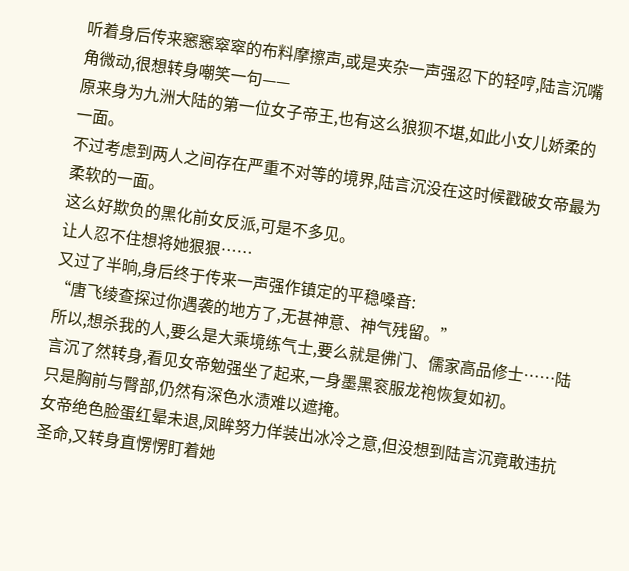听着身后传来窸窸窣窣的布料摩擦声,或是夹杂一声强忍下的轻哼,陆言沉嘴角微动,很想转身嘲笑一句——
原来身为九洲大陆的第一位女子帝王,也有这么狼狈不堪,如此小女儿娇柔的一面。
不过考虑到两人之间存在严重不对等的境界,陆言沉没在这时候戳破女帝最为柔软的一面。
这么好欺负的黑化前女反派,可是不多见。
让人忍不住想将她狠狠……
又过了半晌,身后终于传来一声强作镇定的平稳嗓音:
“唐飞绫查探过你遇袭的地方了,无甚神意、神气残留。”
所以,想杀我的人,要么是大乘境练气士,要么就是佛门、儒家高品修士……陆言沉了然转身,看见女帝勉强坐了起来,一身墨黑衮服龙袍恢复如初。
只是胸前与臀部,仍然有深色水渍难以遮掩。
女帝绝色脸蛋红晕未退,凤眸努力佯装出冰冷之意,但没想到陆言沉竟敢违抗圣命,又转身直愣愣盯着她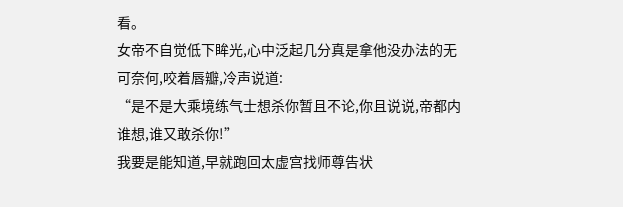看。
女帝不自觉低下眸光,心中泛起几分真是拿他没办法的无可奈何,咬着唇瓣,冷声说道:
“是不是大乘境练气士想杀你暂且不论,你且说说,帝都内谁想,谁又敢杀你!”
我要是能知道,早就跑回太虚宫找师尊告状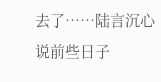去了……陆言沉心说前些日子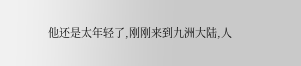他还是太年轻了,刚刚来到九洲大陆,人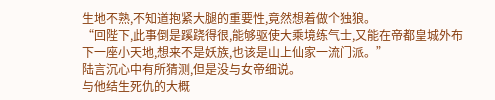生地不熟,不知道抱紧大腿的重要性,竟然想着做个独狼。
“回陛下,此事倒是蹊跷得很,能够驱使大乘境练气士,又能在帝都皇城外布下一座小天地,想来不是妖族,也该是山上仙家一流门派。”
陆言沉心中有所猜测,但是没与女帝细说。
与他结生死仇的大概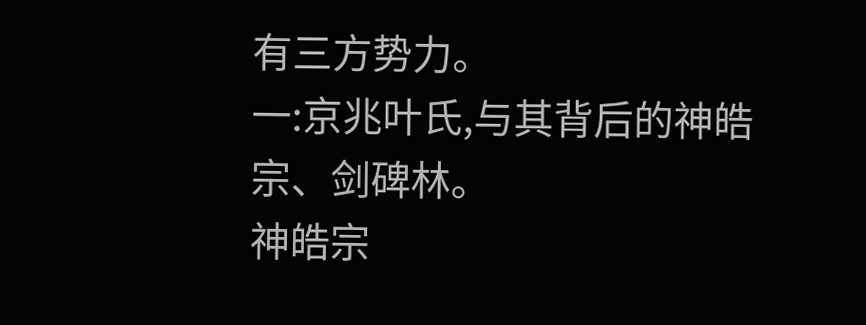有三方势力。
一:京兆叶氏,与其背后的神皓宗、剑碑林。
神皓宗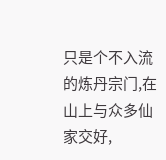只是个不入流的炼丹宗门,在山上与众多仙家交好,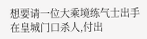想要请一位大乘境练气士出手在皇城门口杀人,付出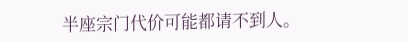半座宗门代价可能都请不到人。